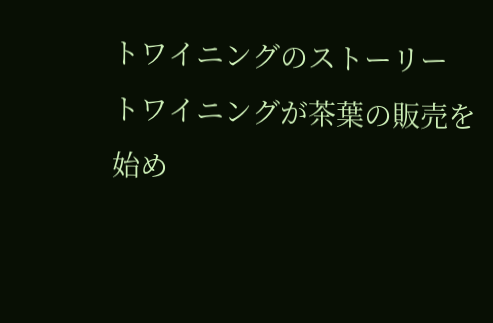トワイニングのストーリー
トワイニングが茶葉の販売を始め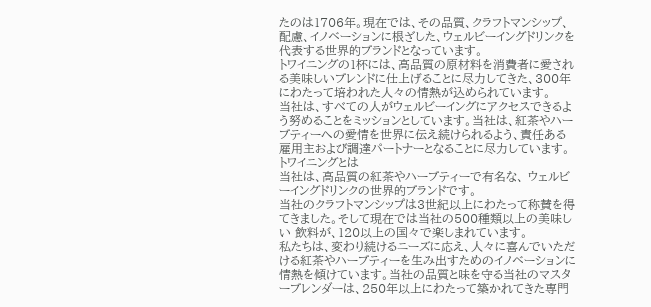たのは1706年。現在では、その品質、クラフトマンシップ、配慮、イノベーションに根ざした、ウェルビーイングドリンクを代表する世界的ブランドとなっています。
トワイニングの1杯には、高品質の原材料を消費者に愛される美味しいブレンドに仕上げることに尽力してきた、300年にわたって培われた人々の情熱が込められています。
当社は、すべての人がウェルビーイングにアクセスできるよう努めることをミッションとしています。当社は、紅茶やハーブティーへの愛情を世界に伝え続けられるよう、責任ある雇用主および調達パートナーとなることに尽力しています。
トワイニングとは
当社は、高品質の紅茶やハーブティーで有名な、 ウェルビーイングドリンクの世界的ブランドです。
当社のクラフトマンシップは3世紀以上にわたって称賛を得てきました。そして現在では当社の500種類以上の美味しい 飲料が、120以上の国々で楽しまれています。
私たちは、変わり続けるニーズに応え、人々に喜んでいただける紅茶やハーブティーを生み出すためのイノベーションに情熱を傾けています。当社の品質と味を守る当社のマスターブレンダーは、250年以上にわたって築かれてきた専門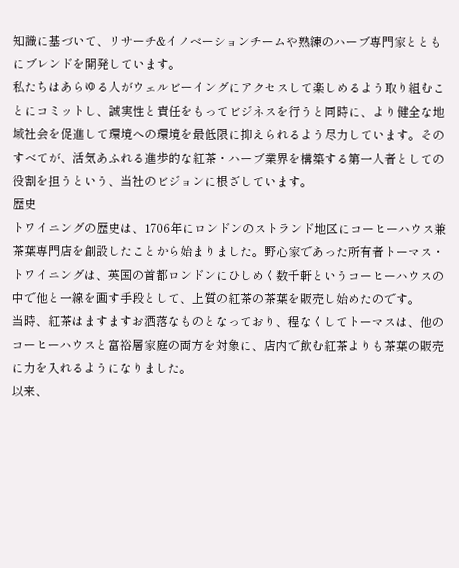知識に基づいて、リサーチ&イノベーションチームや熟練のハーブ専門家とともにブレンドを開発しています。
私たちはあらゆる人がウェルビーイングにアクセスして楽しめるよう取り組むことにコミットし、誠実性と責任をもってビジネスを行うと同時に、より健全な地域社会を促進して環境への環境を最低限に抑えられるよう尽力しています。そのすべてが、活気あふれる進歩的な紅茶・ハーブ業界を構築する第一人者としての役割を担うという、当社のビジョンに根ざしています。
歴史
トワイニングの歴史は、1706年にロンドンのストランド地区にコーヒーハウス兼茶葉専門店を創設したことから始まりました。野心家であった所有者トーマス・トワイニングは、英国の首都ロンドンにひしめく数千軒というコーヒーハウスの中で他と一線を画す手段として、上質の紅茶の茶葉を販売し始めたのです。
当時、紅茶はますますお洒落なものとなっており、程なくしてトーマスは、他のコーヒーハウスと富裕層家庭の両方を対象に、店内で飲む紅茶よりも茶葉の販売に力を入れるようになりました。
以来、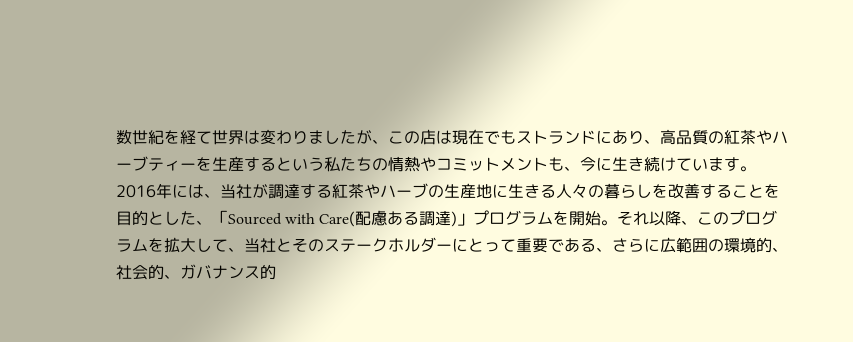数世紀を経て世界は変わりましたが、この店は現在でもストランドにあり、高品質の紅茶やハーブティーを生産するという私たちの情熱やコミットメントも、今に生き続けています。
2016年には、当社が調達する紅茶やハーブの生産地に生きる人々の暮らしを改善することを目的とした、「Sourced with Care(配慮ある調達)」プログラムを開始。それ以降、このプログラムを拡大して、当社とそのステークホルダーにとって重要である、さらに広範囲の環境的、社会的、ガバナンス的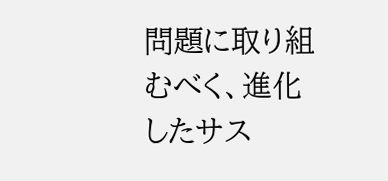問題に取り組むべく、進化したサス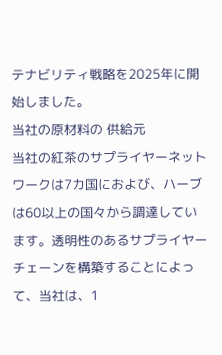テナビリティ戦略を2025年に開始しました。
当社の原材料の 供給元
当社の紅茶のサプライヤーネットワークは7カ国におよび、ハーブは60以上の国々から調達しています。透明性のあるサプライヤーチェーンを構築することによって、当社は、1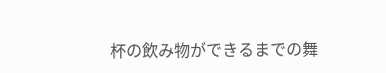杯の飲み物ができるまでの舞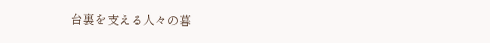台裏を支える人々の暮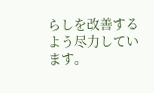らしを改善するよう尽力しています。